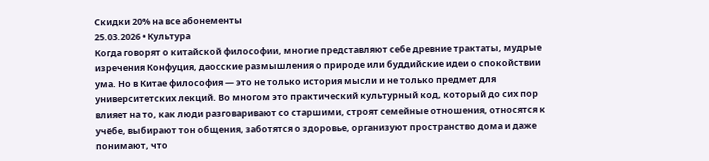Скидки 20% на все абонементы
25.03.2026 • Культура
Когда говорят о китайской философии, многие представляют себе древние трактаты, мудрые изречения Конфуция, даосские размышления о природе или буддийские идеи о спокойствии ума. Но в Китае философия — это не только история мысли и не только предмет для университетских лекций. Во многом это практический культурный код, который до сих пор влияет на то, как люди разговаривают со старшими, строят семейные отношения, относятся к учёбе, выбирают тон общения, заботятся о здоровье, организуют пространство дома и даже понимают, что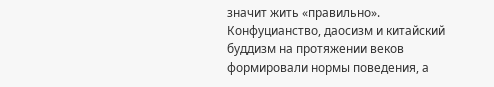значит жить «правильно». Конфуцианство, даосизм и китайский буддизм на протяжении веков формировали нормы поведения, а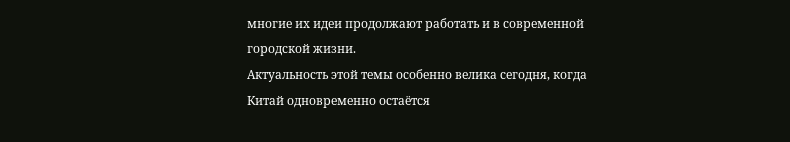многие их идеи продолжают работать и в современной городской жизни.
Актуальность этой темы особенно велика сегодня, когда Китай одновременно остаётся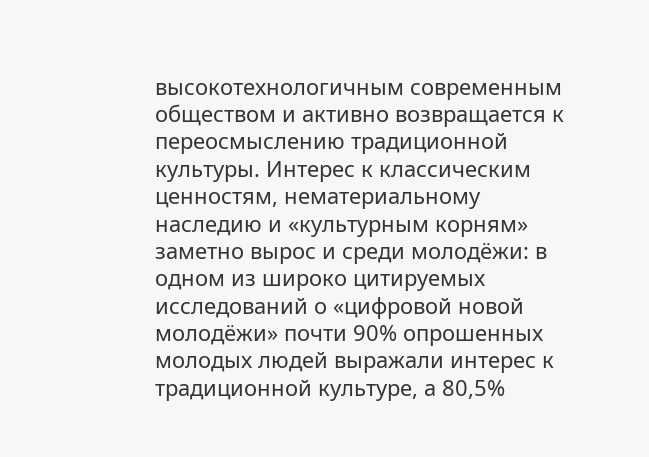высокотехнологичным современным обществом и активно возвращается к переосмыслению традиционной культуры. Интерес к классическим ценностям, нематериальному наследию и «культурным корням» заметно вырос и среди молодёжи: в одном из широко цитируемых исследований о «цифровой новой молодёжи» почти 90% опрошенных молодых людей выражали интерес к традиционной культуре, а 80,5%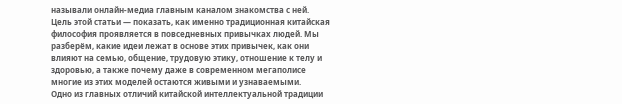называли онлайн-медиа главным каналом знакомства с ней.
Цель этой статьи — показать, как именно традиционная китайская философия проявляется в повседневных привычках людей. Мы разберём, какие идеи лежат в основе этих привычек, как они влияют на семью, общение, трудовую этику, отношение к телу и здоровью, а также почему даже в современном мегаполисе многие из этих моделей остаются живыми и узнаваемыми.
Одно из главных отличий китайской интеллектуальной традиции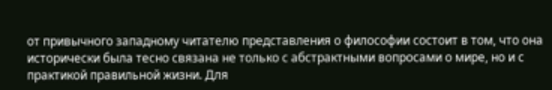от привычного западному читателю представления о философии состоит в том, что она исторически была тесно связана не только с абстрактными вопросами о мире, но и с практикой правильной жизни. Для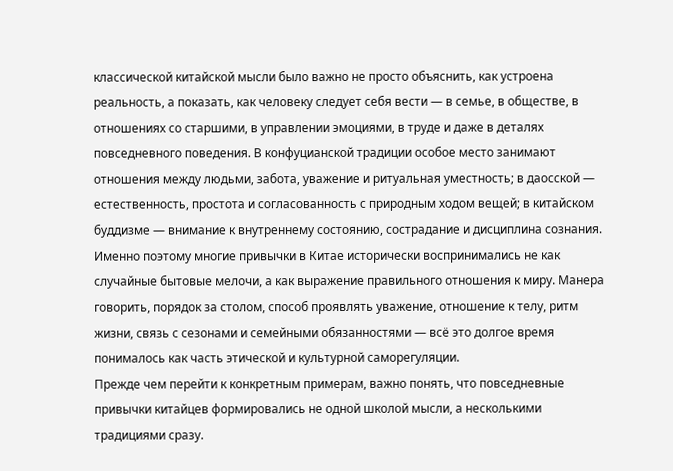классической китайской мысли было важно не просто объяснить, как устроена реальность, а показать, как человеку следует себя вести — в семье, в обществе, в отношениях со старшими, в управлении эмоциями, в труде и даже в деталях повседневного поведения. В конфуцианской традиции особое место занимают отношения между людьми, забота, уважение и ритуальная уместность; в даосской — естественность, простота и согласованность с природным ходом вещей; в китайском буддизме — внимание к внутреннему состоянию, сострадание и дисциплина сознания.
Именно поэтому многие привычки в Китае исторически воспринимались не как случайные бытовые мелочи, а как выражение правильного отношения к миру. Манера говорить, порядок за столом, способ проявлять уважение, отношение к телу, ритм жизни, связь с сезонами и семейными обязанностями — всё это долгое время понималось как часть этической и культурной саморегуляции.
Прежде чем перейти к конкретным примерам, важно понять, что повседневные привычки китайцев формировались не одной школой мысли, а несколькими традициями сразу.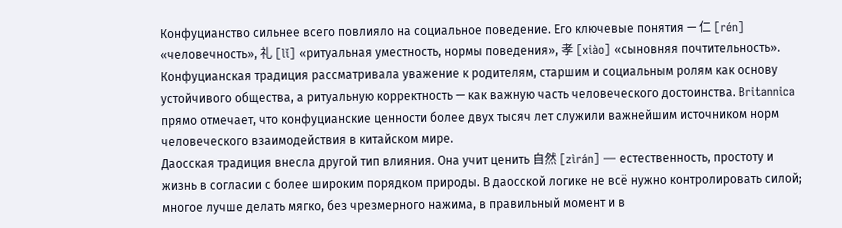Конфуцианство сильнее всего повлияло на социальное поведение. Его ключевые понятия — 仁 [rén] «человечность», 礼 [lǐ] «ритуальная уместность, нормы поведения», 孝 [xiào] «сыновняя почтительность». Конфуцианская традиция рассматривала уважение к родителям, старшим и социальным ролям как основу устойчивого общества, а ритуальную корректность — как важную часть человеческого достоинства. Britannica прямо отмечает, что конфуцианские ценности более двух тысяч лет служили важнейшим источником норм человеческого взаимодействия в китайском мире.
Даосская традиция внесла другой тип влияния. Она учит ценить 自然 [zìrán] — естественность, простоту и жизнь в согласии с более широким порядком природы. В даосской логике не всё нужно контролировать силой; многое лучше делать мягко, без чрезмерного нажима, в правильный момент и в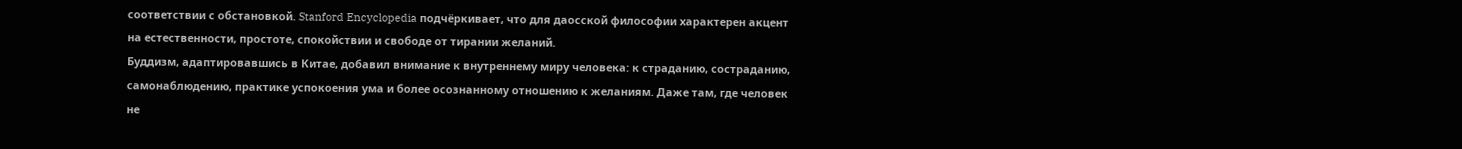соответствии с обстановкой. Stanford Encyclopedia подчёркивает, что для даосской философии характерен акцент на естественности, простоте, спокойствии и свободе от тирании желаний.
Буддизм, адаптировавшись в Китае, добавил внимание к внутреннему миру человека: к страданию, состраданию, самонаблюдению, практике успокоения ума и более осознанному отношению к желаниям. Даже там, где человек не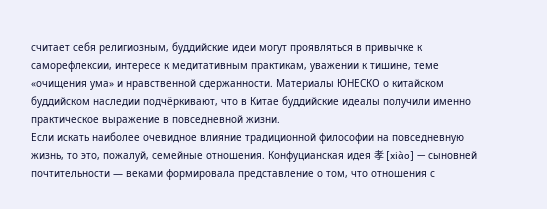считает себя религиозным, буддийские идеи могут проявляться в привычке к саморефлексии, интересе к медитативным практикам, уважении к тишине, теме «очищения ума» и нравственной сдержанности. Материалы ЮНЕСКО о китайском буддийском наследии подчёркивают, что в Китае буддийские идеалы получили именно практическое выражение в повседневной жизни.
Если искать наиболее очевидное влияние традиционной философии на повседневную жизнь, то это, пожалуй, семейные отношения. Конфуцианская идея 孝 [xiào] — сыновней почтительности — веками формировала представление о том, что отношения с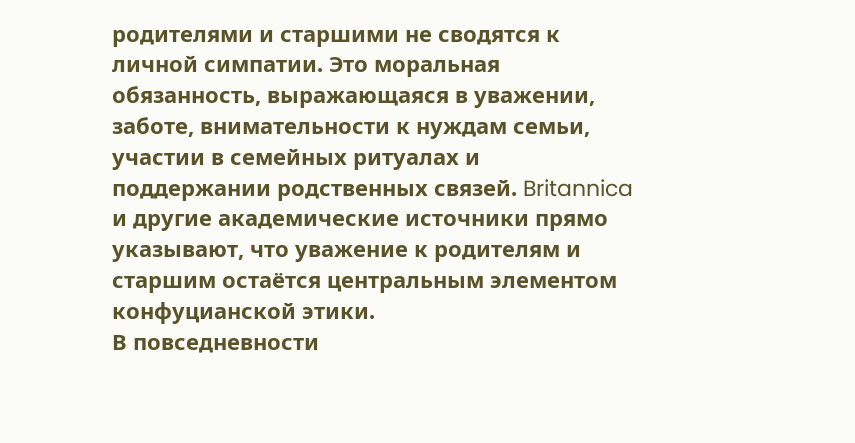родителями и старшими не сводятся к личной симпатии. Это моральная обязанность, выражающаяся в уважении, заботе, внимательности к нуждам семьи, участии в семейных ритуалах и поддержании родственных связей. Britannica и другие академические источники прямо указывают, что уважение к родителям и старшим остаётся центральным элементом конфуцианской этики.
В повседневности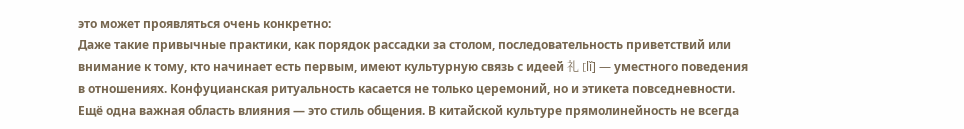это может проявляться очень конкретно:
Даже такие привычные практики, как порядок рассадки за столом, последовательность приветствий или внимание к тому, кто начинает есть первым, имеют культурную связь с идеей 礼 [lǐ] — уместного поведения в отношениях. Конфуцианская ритуальность касается не только церемоний, но и этикета повседневности.
Ещё одна важная область влияния — это стиль общения. В китайской культуре прямолинейность не всегда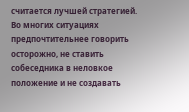считается лучшей стратегией. Во многих ситуациях предпочтительнее говорить осторожно, не ставить собеседника в неловкое положение и не создавать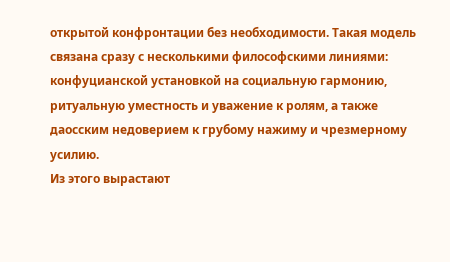открытой конфронтации без необходимости. Такая модель связана сразу с несколькими философскими линиями: конфуцианской установкой на социальную гармонию, ритуальную уместность и уважение к ролям, а также даосским недоверием к грубому нажиму и чрезмерному усилию.
Из этого вырастают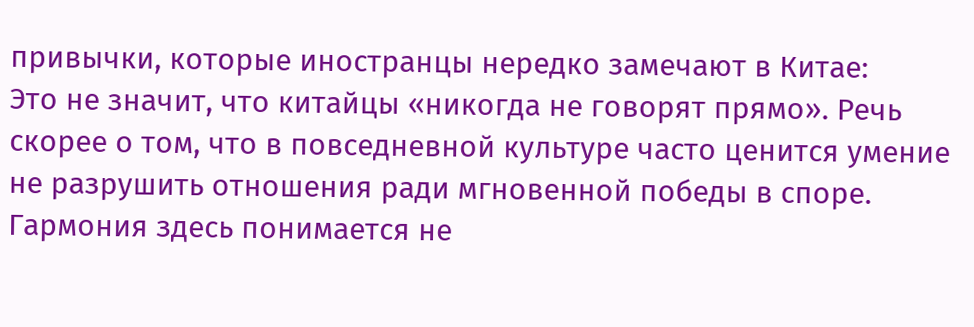привычки, которые иностранцы нередко замечают в Китае:
Это не значит, что китайцы «никогда не говорят прямо». Речь скорее о том, что в повседневной культуре часто ценится умение не разрушить отношения ради мгновенной победы в споре. Гармония здесь понимается не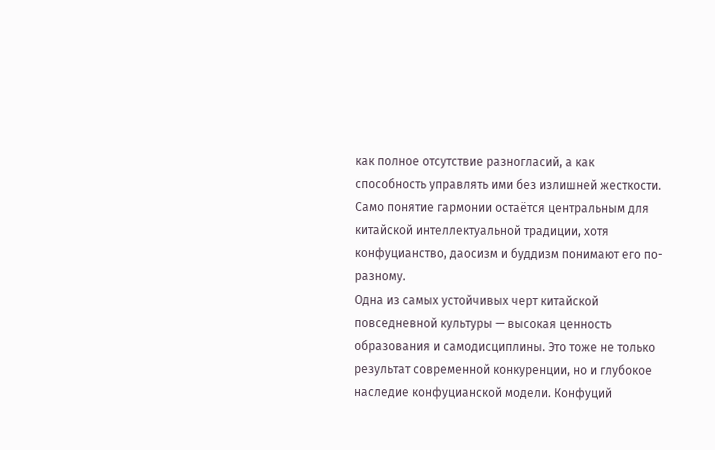как полное отсутствие разногласий, а как способность управлять ими без излишней жесткости. Само понятие гармонии остаётся центральным для китайской интеллектуальной традиции, хотя конфуцианство, даосизм и буддизм понимают его по-разному.
Одна из самых устойчивых черт китайской повседневной культуры — высокая ценность образования и самодисциплины. Это тоже не только результат современной конкуренции, но и глубокое наследие конфуцианской модели. Конфуций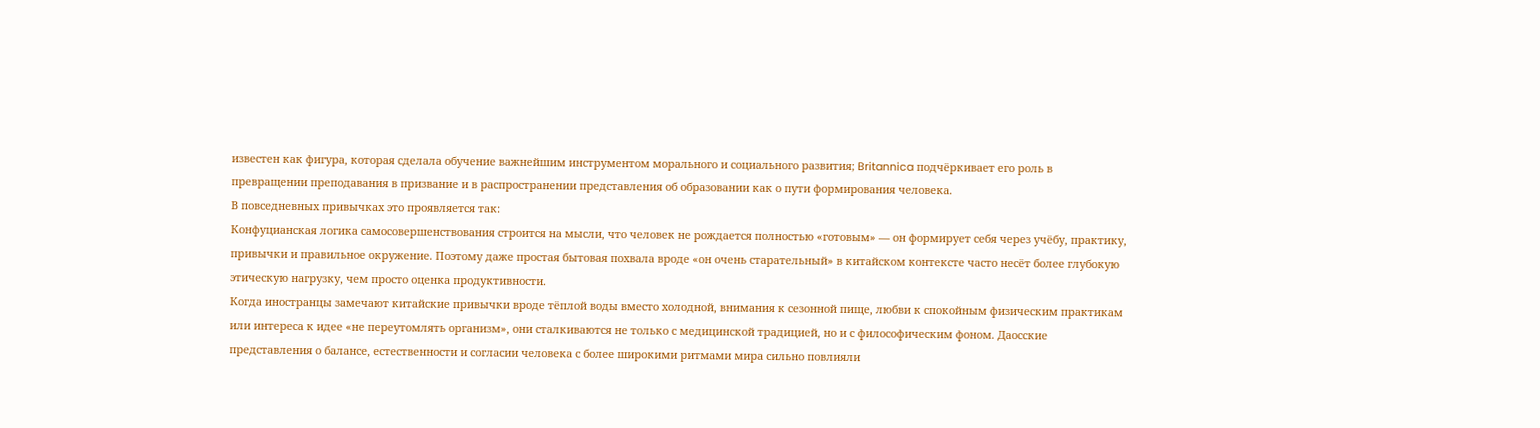известен как фигура, которая сделала обучение важнейшим инструментом морального и социального развития; Britannica подчёркивает его роль в превращении преподавания в призвание и в распространении представления об образовании как о пути формирования человека.
В повседневных привычках это проявляется так:
Конфуцианская логика самосовершенствования строится на мысли, что человек не рождается полностью «готовым» — он формирует себя через учёбу, практику, привычки и правильное окружение. Поэтому даже простая бытовая похвала вроде «он очень старательный» в китайском контексте часто несёт более глубокую этическую нагрузку, чем просто оценка продуктивности.
Когда иностранцы замечают китайские привычки вроде тёплой воды вместо холодной, внимания к сезонной пище, любви к спокойным физическим практикам или интереса к идее «не переутомлять организм», они сталкиваются не только с медицинской традицией, но и с философическим фоном. Даосские представления о балансе, естественности и согласии человека с более широкими ритмами мира сильно повлияли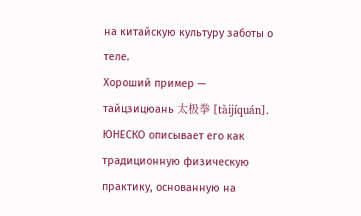на китайскую культуру заботы о теле.
Хороший пример — тайцзицюань 太极拳 [tàijíquán]. ЮНЕСКО описывает его как традиционную физическую практику, основанную на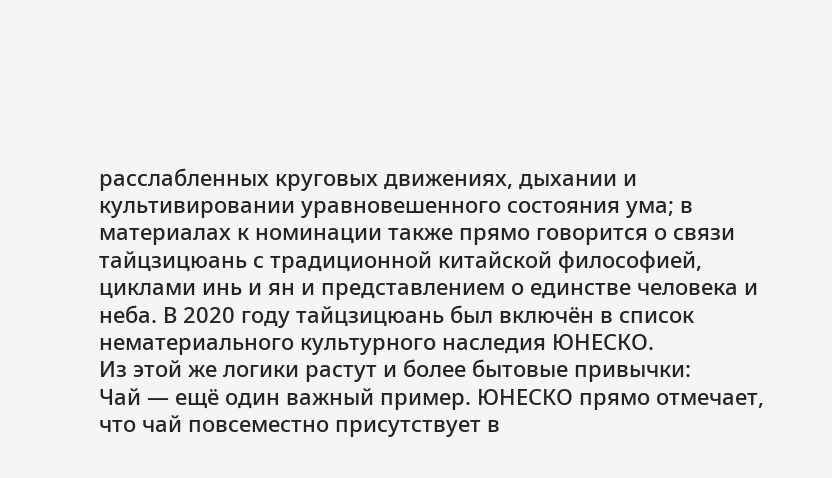расслабленных круговых движениях, дыхании и культивировании уравновешенного состояния ума; в материалах к номинации также прямо говорится о связи тайцзицюань с традиционной китайской философией, циклами инь и ян и представлением о единстве человека и неба. В 2020 году тайцзицюань был включён в список нематериального культурного наследия ЮНЕСКО.
Из этой же логики растут и более бытовые привычки:
Чай — ещё один важный пример. ЮНЕСКО прямо отмечает, что чай повсеместно присутствует в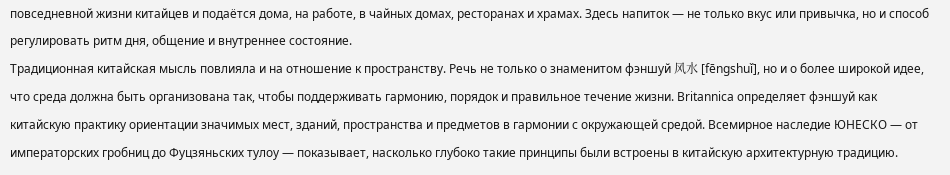повседневной жизни китайцев и подаётся дома, на работе, в чайных домах, ресторанах и храмах. Здесь напиток — не только вкус или привычка, но и способ регулировать ритм дня, общение и внутреннее состояние.
Традиционная китайская мысль повлияла и на отношение к пространству. Речь не только о знаменитом фэншуй 风水 [fēngshuǐ], но и о более широкой идее, что среда должна быть организована так, чтобы поддерживать гармонию, порядок и правильное течение жизни. Britannica определяет фэншуй как китайскую практику ориентации значимых мест, зданий, пространства и предметов в гармонии с окружающей средой. Всемирное наследие ЮНЕСКО — от императорских гробниц до Фуцзяньских тулоу — показывает, насколько глубоко такие принципы были встроены в китайскую архитектурную традицию.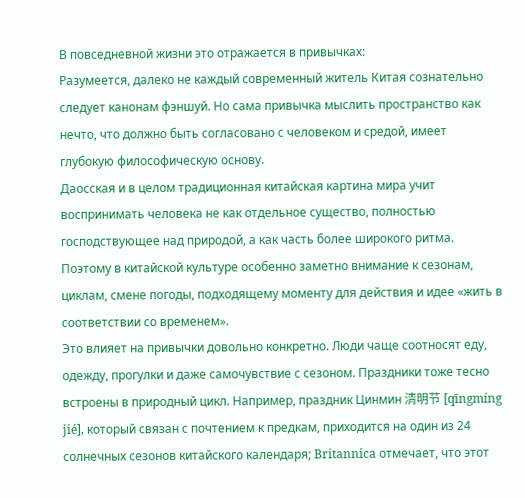В повседневной жизни это отражается в привычках:
Разумеется, далеко не каждый современный житель Китая сознательно следует канонам фэншуй. Но сама привычка мыслить пространство как нечто, что должно быть согласовано с человеком и средой, имеет глубокую философическую основу.
Даосская и в целом традиционная китайская картина мира учит воспринимать человека не как отдельное существо, полностью господствующее над природой, а как часть более широкого ритма. Поэтому в китайской культуре особенно заметно внимание к сезонам, циклам, смене погоды, подходящему моменту для действия и идее «жить в соответствии со временем».
Это влияет на привычки довольно конкретно. Люди чаще соотносят еду, одежду, прогулки и даже самочувствие с сезоном. Праздники тоже тесно встроены в природный цикл. Например, праздник Цинмин 清明节 [qīngmíng jié], который связан с почтением к предкам, приходится на один из 24 солнечных сезонов китайского календаря; Britannica отмечает, что этот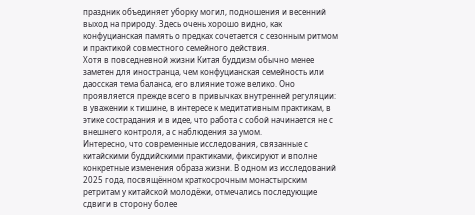праздник объединяет уборку могил, подношения и весенний выход на природу. Здесь очень хорошо видно, как конфуцианская память о предках сочетается с сезонным ритмом и практикой совместного семейного действия.
Хотя в повседневной жизни Китая буддизм обычно менее заметен для иностранца, чем конфуцианская семейность или даосская тема баланса, его влияние тоже велико. Оно проявляется прежде всего в привычках внутренней регуляции: в уважении к тишине, в интересе к медитативным практикам, в этике сострадания и в идее, что работа с собой начинается не с внешнего контроля, а с наблюдения за умом.
Интересно, что современные исследования, связанные с китайскими буддийскими практиками, фиксируют и вполне конкретные изменения образа жизни. В одном из исследований 2025 года, посвящённом краткосрочным монастырским ретритам у китайской молодёжи, отмечались последующие сдвиги в сторону более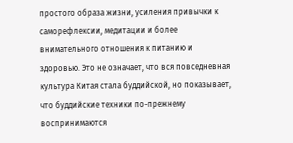простого образа жизни, усиления привычки к саморефлексии, медитации и более внимательного отношения к питанию и здоровью. Это не означает, что вся повседневная культура Китая стала буддийской, но показывает, что буддийские техники по-прежнему воспринимаются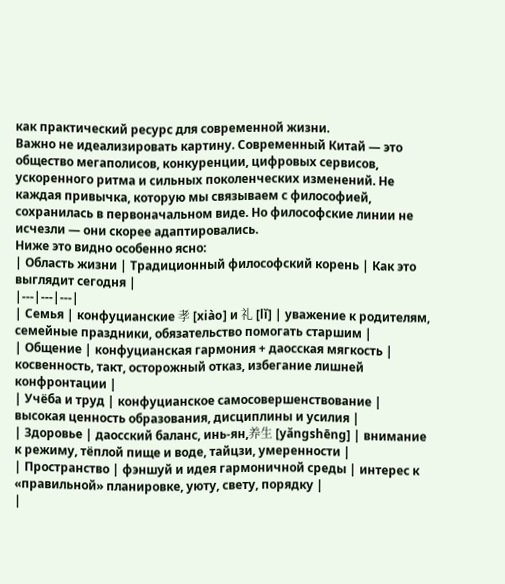как практический ресурс для современной жизни.
Важно не идеализировать картину. Современный Китай — это общество мегаполисов, конкуренции, цифровых сервисов, ускоренного ритма и сильных поколенческих изменений. Не каждая привычка, которую мы связываем с философией, сохранилась в первоначальном виде. Но философские линии не исчезли — они скорее адаптировались.
Ниже это видно особенно ясно:
| Область жизни | Традиционный философский корень | Как это выглядит сегодня |
|---|---|---|
| Семья | конфуцианские 孝 [xiào] и 礼 [lǐ] | уважение к родителям, семейные праздники, обязательство помогать старшим |
| Общение | конфуцианская гармония + даосская мягкость | косвенность, такт, осторожный отказ, избегание лишней конфронтации |
| Учёба и труд | конфуцианское самосовершенствование | высокая ценность образования, дисциплины и усилия |
| Здоровье | даосский баланс, инь-ян,养生 [yǎngshēng] | внимание к режиму, тёплой пище и воде, тайцзи, умеренности |
| Пространство | фэншуй и идея гармоничной среды | интерес к «правильной» планировке, уюту, свету, порядку |
|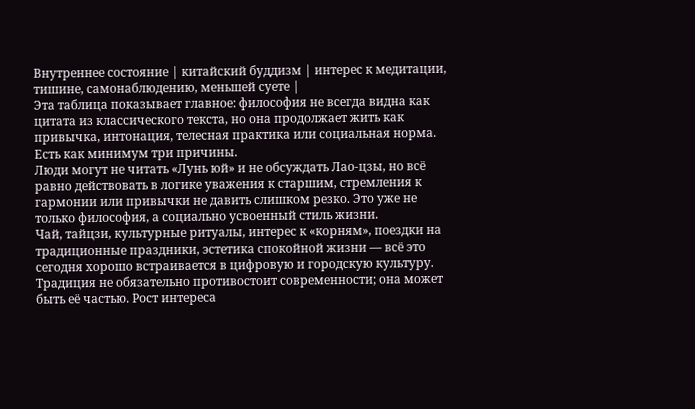Внутреннее состояние | китайский буддизм | интерес к медитации, тишине, самонаблюдению, меньшей суете |
Эта таблица показывает главное: философия не всегда видна как цитата из классического текста, но она продолжает жить как привычка, интонация, телесная практика или социальная норма.
Есть как минимум три причины.
Люди могут не читать «Лунь юй» и не обсуждать Лао-цзы, но всё равно действовать в логике уважения к старшим, стремления к гармонии или привычки не давить слишком резко. Это уже не только философия, а социально усвоенный стиль жизни.
Чай, тайцзи, культурные ритуалы, интерес к «корням», поездки на традиционные праздники, эстетика спокойной жизни — всё это сегодня хорошо встраивается в цифровую и городскую культуру. Традиция не обязательно противостоит современности; она может быть её частью. Рост интереса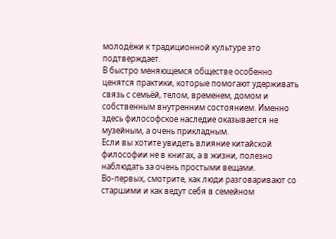молодёжи к традиционной культуре это подтверждает.
В быстро меняющемся обществе особенно ценятся практики, которые помогают удерживать связь с семьёй, телом, временем, домом и собственным внутренним состоянием. Именно здесь философское наследие оказывается не музейным, а очень прикладным.
Если вы хотите увидеть влияние китайской философии не в книгах, а в жизни, полезно наблюдать за очень простыми вещами.
Во-первых, смотрите, как люди разговаривают со старшими и как ведут себя в семейном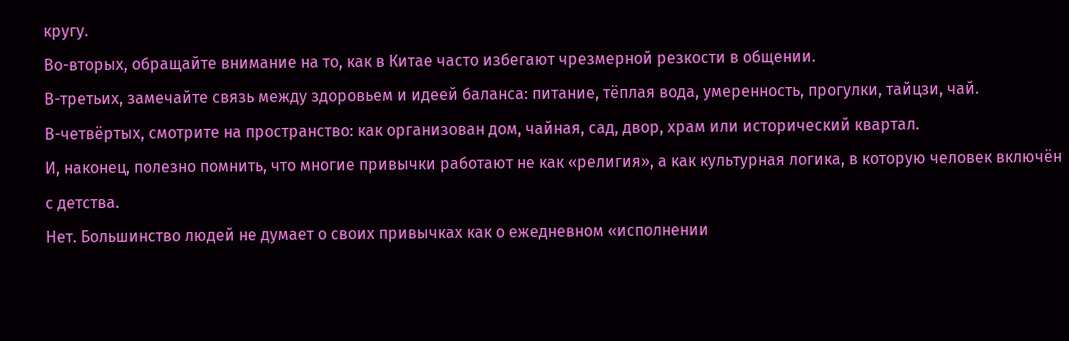кругу.
Во-вторых, обращайте внимание на то, как в Китае часто избегают чрезмерной резкости в общении.
В-третьих, замечайте связь между здоровьем и идеей баланса: питание, тёплая вода, умеренность, прогулки, тайцзи, чай.
В-четвёртых, смотрите на пространство: как организован дом, чайная, сад, двор, храм или исторический квартал.
И, наконец, полезно помнить, что многие привычки работают не как «религия», а как культурная логика, в которую человек включён с детства.
Нет. Большинство людей не думает о своих привычках как о ежедневном «исполнении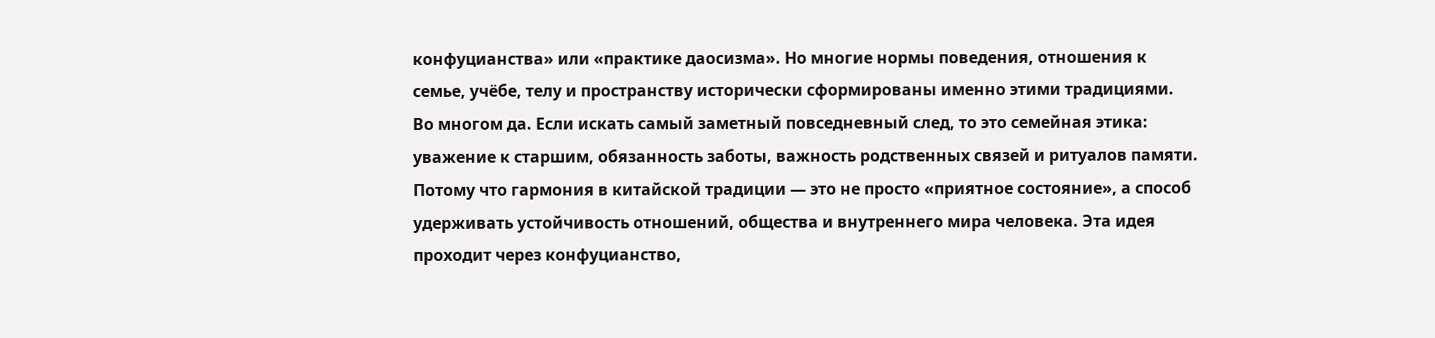конфуцианства» или «практике даосизма». Но многие нормы поведения, отношения к семье, учёбе, телу и пространству исторически сформированы именно этими традициями.
Во многом да. Если искать самый заметный повседневный след, то это семейная этика: уважение к старшим, обязанность заботы, важность родственных связей и ритуалов памяти.
Потому что гармония в китайской традиции — это не просто «приятное состояние», а способ удерживать устойчивость отношений, общества и внутреннего мира человека. Эта идея проходит через конфуцианство,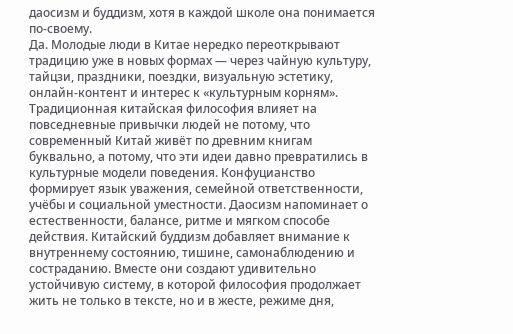даосизм и буддизм, хотя в каждой школе она понимается по-своему.
Да. Молодые люди в Китае нередко переоткрывают традицию уже в новых формах — через чайную культуру, тайцзи, праздники, поездки, визуальную эстетику, онлайн-контент и интерес к «культурным корням».
Традиционная китайская философия влияет на повседневные привычки людей не потому, что современный Китай живёт по древним книгам буквально, а потому, что эти идеи давно превратились в культурные модели поведения. Конфуцианство формирует язык уважения, семейной ответственности, учёбы и социальной уместности. Даосизм напоминает о естественности, балансе, ритме и мягком способе действия. Китайский буддизм добавляет внимание к внутреннему состоянию, тишине, самонаблюдению и состраданию. Вместе они создают удивительно устойчивую систему, в которой философия продолжает жить не только в тексте, но и в жесте, режиме дня,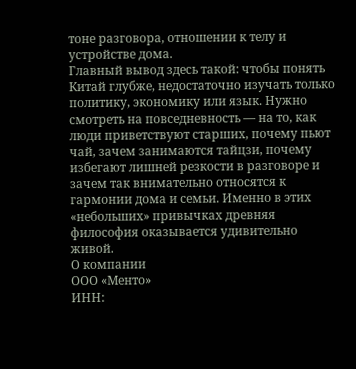тоне разговора, отношении к телу и устройстве дома.
Главный вывод здесь такой: чтобы понять Китай глубже, недостаточно изучать только политику, экономику или язык. Нужно смотреть на повседневность — на то, как люди приветствуют старших, почему пьют чай, зачем занимаются тайцзи, почему избегают лишней резкости в разговоре и зачем так внимательно относятся к гармонии дома и семьи. Именно в этих «небольших» привычках древняя философия оказывается удивительно живой.
О компании
ООО «Менто»
ИНН: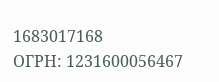1683017168
ОГРН: 1231600056467